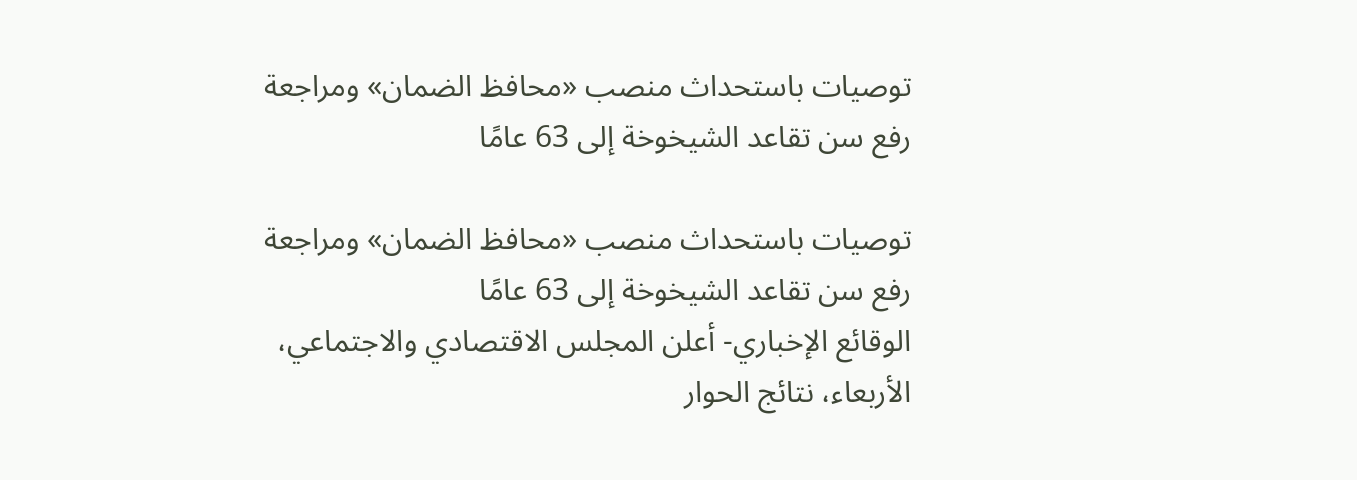توصيات باستحداث منصب «محافظ الضمان» ومراجعة رفع سن تقاعد الشيخوخة إلى 63 عامًا

توصيات باستحداث منصب «محافظ الضمان» ومراجعة رفع سن تقاعد الشيخوخة إلى 63 عامًا
الوقائع الإخباري- أعلن المجلس الاقتصادي والاجتماعي، الأربعاء، نتائج الحوار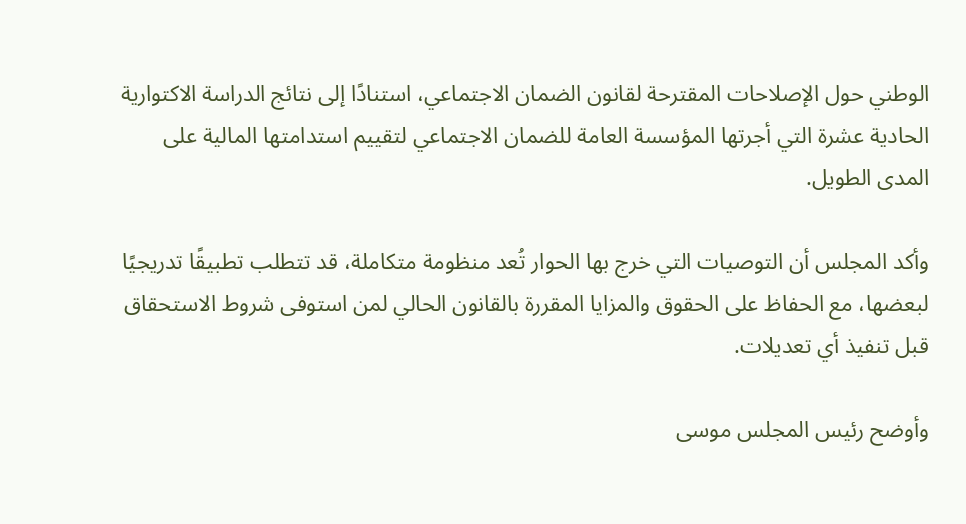الوطني حول الإصلاحات المقترحة لقانون الضمان الاجتماعي، استنادًا إلى نتائج الدراسة الاكتوارية الحادية عشرة التي أجرتها المؤسسة العامة للضمان الاجتماعي لتقييم استدامتها المالية على المدى الطويل.

وأكد المجلس أن التوصيات التي خرج بها الحوار تُعد منظومة متكاملة، قد تتطلب تطبيقًا تدريجيًا لبعضها، مع الحفاظ على الحقوق والمزايا المقررة بالقانون الحالي لمن استوفى شروط الاستحقاق قبل تنفيذ أي تعديلات.

وأوضح رئيس المجلس موسى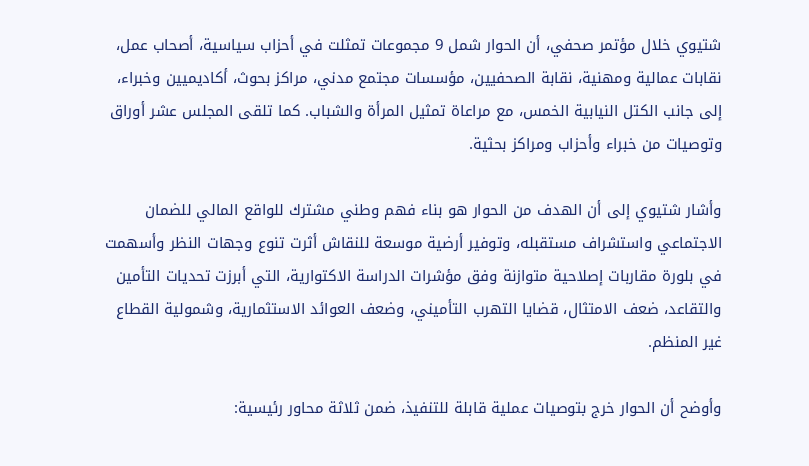شتيوي خلال مؤتمر صحفي، أن الحوار شمل 9 مجموعات تمثلت في أحزاب سياسية، أصحاب عمل، نقابات عمالية ومهنية، نقابة الصحفيين، مؤسسات مجتمع مدني، مراكز بحوث، أكاديميين وخبراء، إلى جانب الكتل النيابية الخمس، مع مراعاة تمثيل المرأة والشباب. كما تلقى المجلس عشر أوراق وتوصيات من خبراء وأحزاب ومراكز بحثية.

وأشار شتيوي إلى أن الهدف من الحوار هو بناء فهم وطني مشترك للواقع المالي للضمان الاجتماعي واستشراف مستقبله، وتوفير أرضية موسعة للنقاش أثرت تنوع وجهات النظر وأسهمت في بلورة مقاربات إصلاحية متوازنة وفق مؤشرات الدراسة الاكتوارية، التي أبرزت تحديات التأمين والتقاعد، ضعف الامتثال، قضايا التهرب التأميني، وضعف العوائد الاستثمارية، وشمولية القطاع غير المنظم.

وأوضح أن الحوار خرج بتوصيات عملية قابلة للتنفيذ، ضمن ثلاثة محاور رئيسية: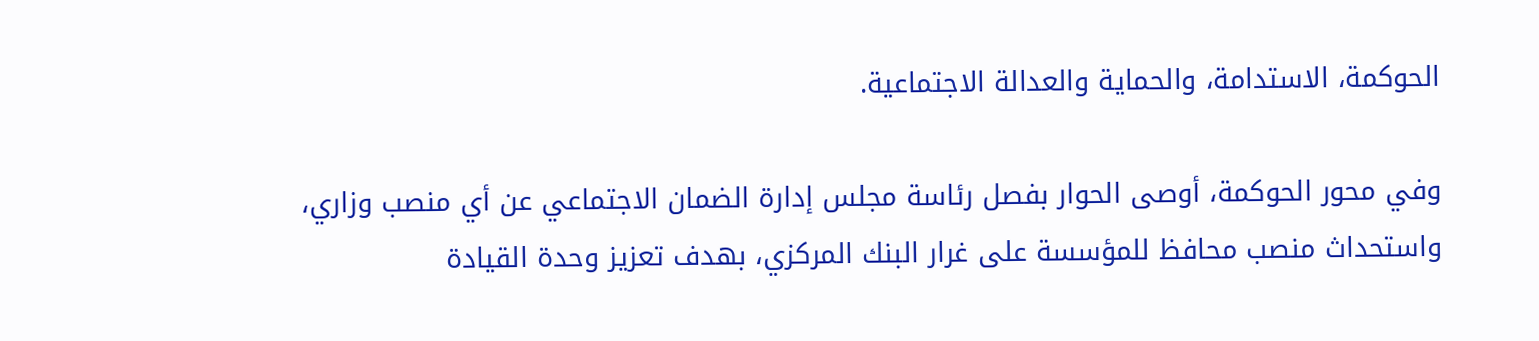الحوكمة، الاستدامة، والحماية والعدالة الاجتماعية.

وفي محور الحوكمة، أوصى الحوار بفصل رئاسة مجلس إدارة الضمان الاجتماعي عن أي منصب وزاري، واستحداث منصب محافظ للمؤسسة على غرار البنك المركزي، بهدف تعزيز وحدة القيادة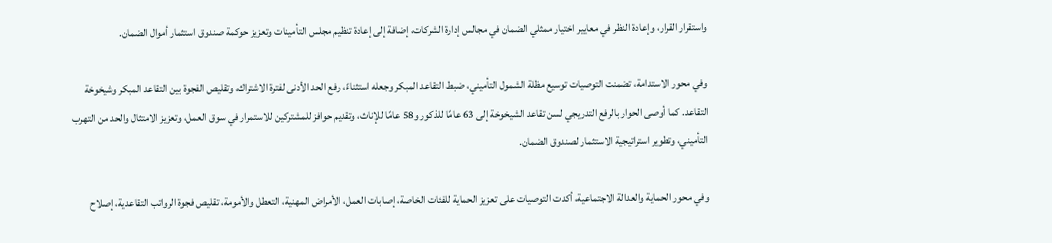واستقرار القرار، وإعادة النظر في معايير اختيار ممثلي الضمان في مجالس إدارة الشركات، إضافة إلى إعادة تنظيم مجلس التأمينات وتعزيز حوكمة صندوق استثمار أموال الضمان.

وفي محور الاستدامة، تضمنت التوصيات توسيع مظلة الشمول التأميني، ضبط التقاعد المبكر وجعله استثناءً، رفع الحد الأدنى لفترة الاشتراك، وتقليص الفجوة بين التقاعد المبكر وشيخوخة التقاعد. كما أوصى الحوار بالرفع التدريجي لسن تقاعد الشيخوخة إلى 63 عامًا للذكور و58 عامًا للإناث، وتقديم حوافز للمشتركين للاستمرار في سوق العمل، وتعزيز الامتثال والحد من التهرب التأميني، وتطوير استراتيجية الاستثمار لصندوق الضمان.

وفي محور الحماية والعدالة الاجتماعية، أكدت التوصيات على تعزيز الحماية للفئات الخاصة، إصابات العمل، الأمراض المهنية، التعطل والأمومة، تقليص فجوة الرواتب التقاعدية، إصلاح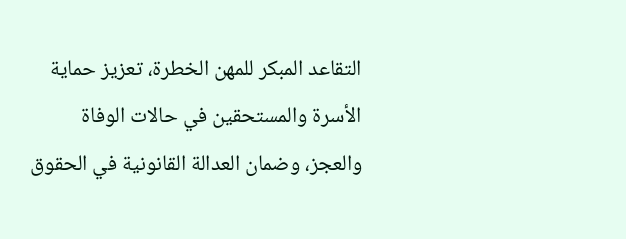التقاعد المبكر للمهن الخطرة، تعزيز حماية الأسرة والمستحقين في حالات الوفاة والعجز، وضمان العدالة القانونية في الحقوق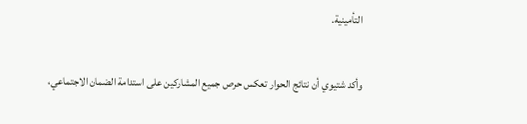التأمينية.

وأكد شتيوي أن نتائج الحوار تعكس حرص جميع المشاركين على استدامة الضمان الاجتماعي،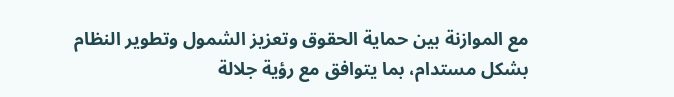مع الموازنة بين حماية الحقوق وتعزيز الشمول وتطوير النظام بشكل مستدام، بما يتوافق مع رؤية جلالة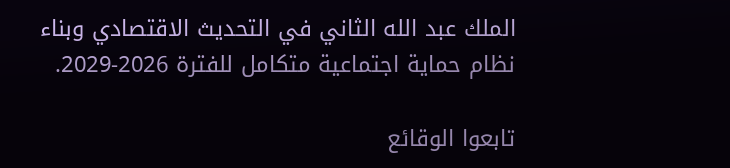الملك عبد الله الثاني في التحديث الاقتصادي وبناء نظام حماية اجتماعية متكامل للفترة 2026-2029.

تابعوا الوقائع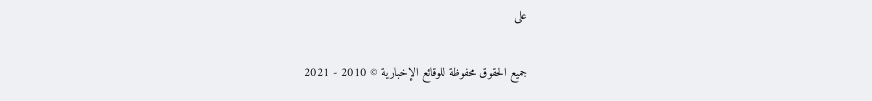على

جميع الحقوق محفوظة للوقائع الإخبارية © 2010 - 2021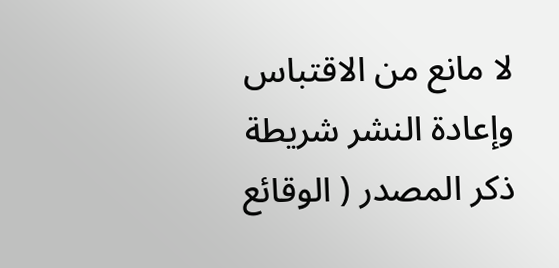لا مانع من الاقتباس وإعادة النشر شريطة ذكر المصدر ( الوقائع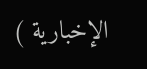الإخبارية )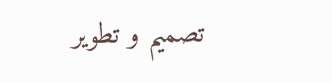تصميم و تطوير